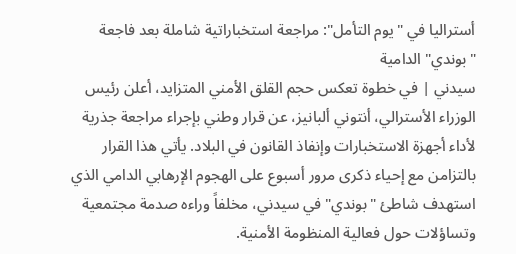أستراليا في "يوم التأمل": مراجعة استخباراتية شاملة بعد فاجعة "بوندي" الدامية
سيدني | في خطوة تعكس حجم القلق الأمني المتزايد، أعلن رئيس الوزراء الأسترالي، أنتوني ألبانيز، عن قرار وطني بإجراء مراجعة جذرية لأداء أجهزة الاستخبارات وإنفاذ القانون في البلاد. يأتي هذا القرار بالتزامن مع إحياء ذكرى مرور أسبوع على الهجوم الإرهابي الدامي الذي استهدف شاطئ "بوندي" في سيدني، مخلفاً وراءه صدمة مجتمعية وتساؤلات حول فعالية المنظومة الأمنية.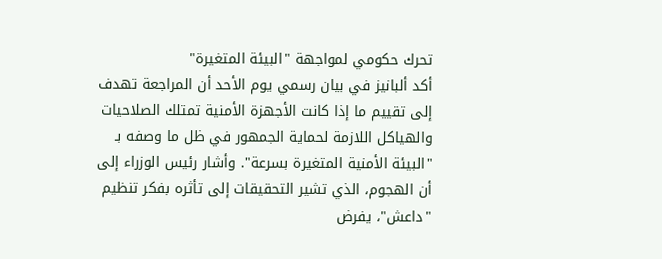تحرك حكومي لمواجهة "البيئة المتغيرة"
أكد ألبانيز في بيان رسمي يوم الأحد أن المراجعة تهدف إلى تقييم ما إذا كانت الأجهزة الأمنية تمتلك الصلاحيات والهياكل اللازمة لحماية الجمهور في ظل ما وصفه بـ "البيئة الأمنية المتغيرة بسرعة". وأشار رئيس الوزراء إلى أن الهجوم، الذي تشير التحقيقات إلى تأثره بفكر تنظيم "داعش"، يفرض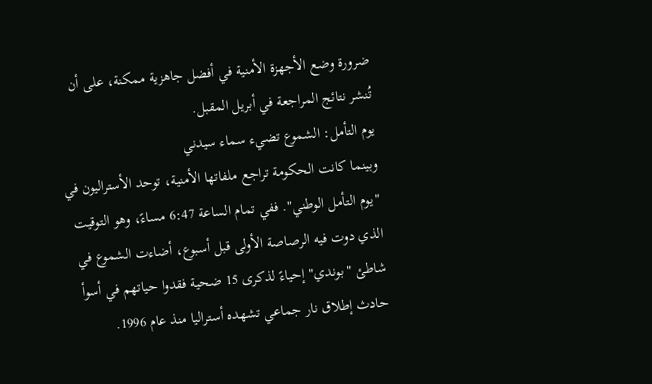ضرورة وضع الأجهزة الأمنية في أفضل جاهزية ممكنة، على أن تُنشر نتائج المراجعة في أبريل المقبل.
يوم التأمل: الشموع تضيء سماء سيدني
وبينما كانت الحكومة تراجع ملفاتها الأمنية، توحد الأستراليون في "يوم التأمل الوطني". ففي تمام الساعة 6:47 مساءً، وهو التوقيت الذي دوت فيه الرصاصة الأولى قبل أسبوع، أضاءت الشموع في شاطئ "بوندي" إحياءً لذكرى 15 ضحية فقدوا حياتهم في أسوأ حادث إطلاق نار جماعي تشهده أستراليا منذ عام 1996.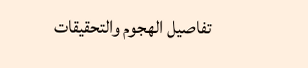تفاصيل الهجوم والتحقيقات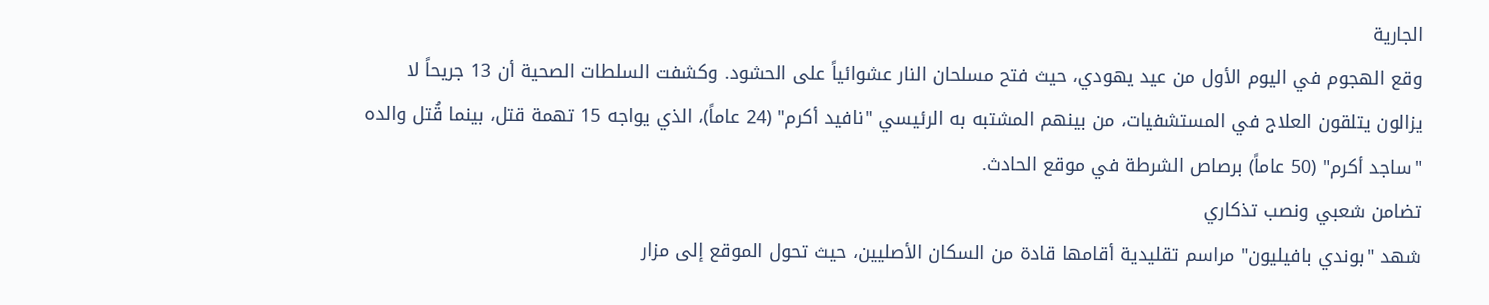الجارية
وقع الهجوم في اليوم الأول من عيد يهودي، حيث فتح مسلحان النار عشوائياً على الحشود. وكشفت السلطات الصحية أن 13 جريحاً لا يزالون يتلقون العلاج في المستشفيات، من بينهم المشتبه به الرئيسي "نافيد أكرم" (24 عاماً)، الذي يواجه 15 تهمة قتل، بينما قُتل والده "ساجد أكرم" (50 عاماً) برصاص الشرطة في موقع الحادث.
تضامن شعبي ونصب تذكاري
شهد "بوندي بافيليون" مراسم تقليدية أقامها قادة من السكان الأصليين، حيث تحول الموقع إلى مزار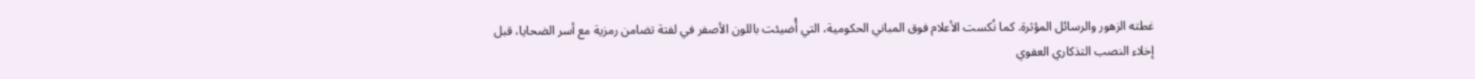غطته الزهور والرسائل المؤثرة. كما نُكست الأعلام فوق المباني الحكومية، التي أُضيئت باللون الأصفر في لفتة تضامن رمزية مع أسر الضحايا، قبل إخلاء النصب التذكاري العفوي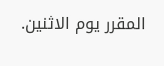المقرر يوم الاثنين.